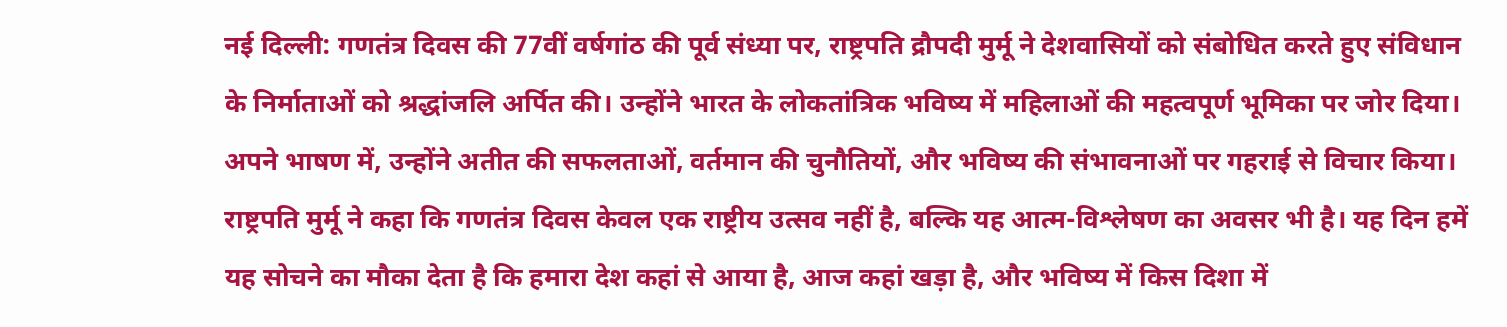नई दिल्ली: गणतंत्र दिवस की 77वीं वर्षगांठ की पूर्व संध्या पर, राष्ट्रपति द्रौपदी मुर्मू ने देशवासियों को संबोधित करते हुए संविधान के निर्माताओं को श्रद्धांजलि अर्पित की। उन्होंने भारत के लोकतांत्रिक भविष्य में महिलाओं की महत्वपूर्ण भूमिका पर जोर दिया। अपने भाषण में, उन्होंने अतीत की सफलताओं, वर्तमान की चुनौतियों, और भविष्य की संभावनाओं पर गहराई से विचार किया।
राष्ट्रपति मुर्मू ने कहा कि गणतंत्र दिवस केवल एक राष्ट्रीय उत्सव नहीं है, बल्कि यह आत्म-विश्लेषण का अवसर भी है। यह दिन हमें यह सोचने का मौका देता है कि हमारा देश कहां से आया है, आज कहां खड़ा है, और भविष्य में किस दिशा में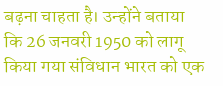बढ़ना चाहता है। उन्होंने बताया कि 26 जनवरी 1950 को लागू किया गया संविधान भारत को एक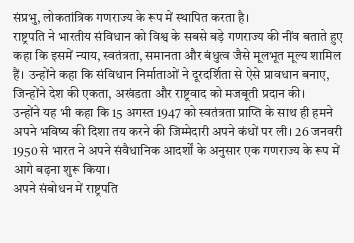संप्रभु, लोकतांत्रिक गणराज्य के रूप में स्थापित करता है।
राष्ट्रपति ने भारतीय संविधान को विश्व के सबसे बड़े गणराज्य की नींव बताते हुए कहा कि इसमें न्याय, स्वतंत्रता, समानता और बंधुत्व जैसे मूलभूत मूल्य शामिल हैं। उन्होंने कहा कि संविधान निर्माताओं ने दूरदर्शिता से ऐसे प्रावधान बनाए, जिन्होंने देश की एकता, अखंडता और राष्ट्रवाद को मजबूती प्रदान की।
उन्होंने यह भी कहा कि 15 अगस्त 1947 को स्वतंत्रता प्राप्ति के साथ ही हमने अपने भविष्य की दिशा तय करने की जिम्मेदारी अपने कंधों पर ली। 26 जनवरी 1950 से भारत ने अपने संवैधानिक आदर्शों के अनुसार एक गणराज्य के रूप में आगे बढ़ना शुरू किया।
अपने संबोधन में राष्ट्रपति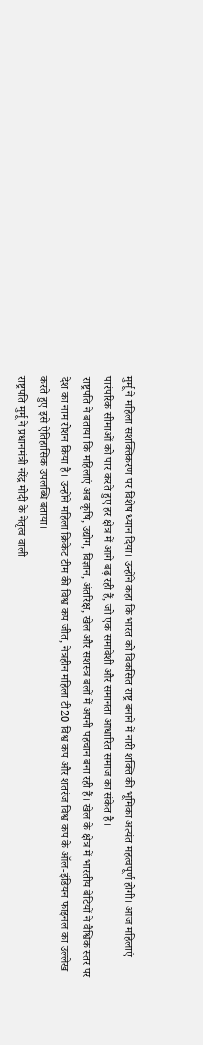मुर्मू ने महिला सशक्तिकरण पर विशेष ध्यान दिया। उन्होंने कहा कि भारत को विकसित राष्ट्र बनाने में नारी शक्ति की भूमिका अत्यंत महत्वपूर्ण होगी। आज महिलाएं पारंपरिक सीमाओं को पार करते हुए हर क्षेत्र में आगे बढ़ रही हैं, जो एक समावेशी और समानता आधारित समाज का संकेत है।
राष्ट्रपति ने बताया कि महिलाएं अब कृषि, उद्योग, विज्ञान, अंतरिक्ष, खेल और सशस्त्र बलों में अपनी पहचान बना रही हैं। खेल के क्षेत्र में भारतीय बेटियों ने वैश्विक स्तर पर देश का नाम रोशन किया है। उन्होंने महिला क्रिकेट टीम की विश्व कप जीत, नेत्रहीन महिला टी20 विश्व कप और शतरंज विश्व कप के ऑल-इंडियन फाइनल का उल्लेख करते हुए इसे ऐतिहासिक उपलब्धि बताया।
राष्ट्रपति मुर्मू ने प्रधानमंत्री नरेंद्र मोदी के नेतृत्व वाली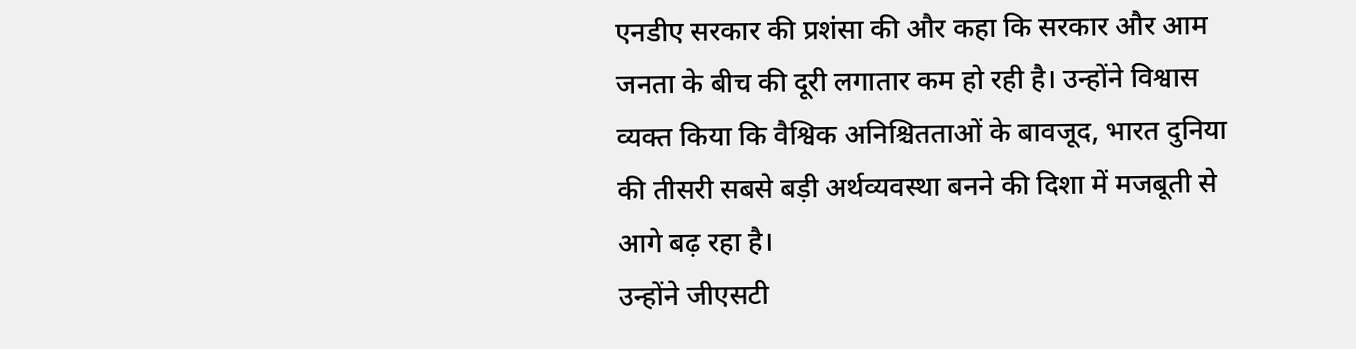एनडीए सरकार की प्रशंसा की और कहा कि सरकार और आम जनता के बीच की दूरी लगातार कम हो रही है। उन्होंने विश्वास व्यक्त किया कि वैश्विक अनिश्चितताओं के बावजूद, भारत दुनिया की तीसरी सबसे बड़ी अर्थव्यवस्था बनने की दिशा में मजबूती से आगे बढ़ रहा है।
उन्होंने जीएसटी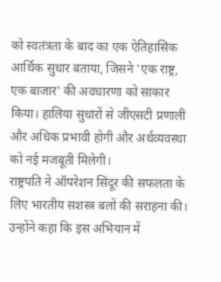को स्वतंत्रता के बाद का एक ऐतिहासिक आर्थिक सुधार बताया, जिसने 'एक राष्ट्र, एक बाजार' की अवधारणा को साकार किया। हालिया सुधारों से जीएसटी प्रणाली और अधिक प्रभावी होगी और अर्थव्यवस्था को नई मजबूती मिलेगी।
राष्ट्रपति ने ऑपरेशन सिंदूर की सफलता के लिए भारतीय सशस्त्र बलों की सराहना की। उन्होंने कहा कि इस अभियान में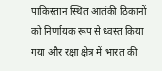पाकिस्तान स्थित आतंकी ठिकानों को निर्णायक रूप से ध्वस्त किया गया और रक्षा क्षेत्र में भारत की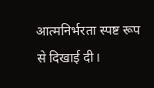आत्मनिर्भरता स्पष्ट रूप से दिखाई दी।